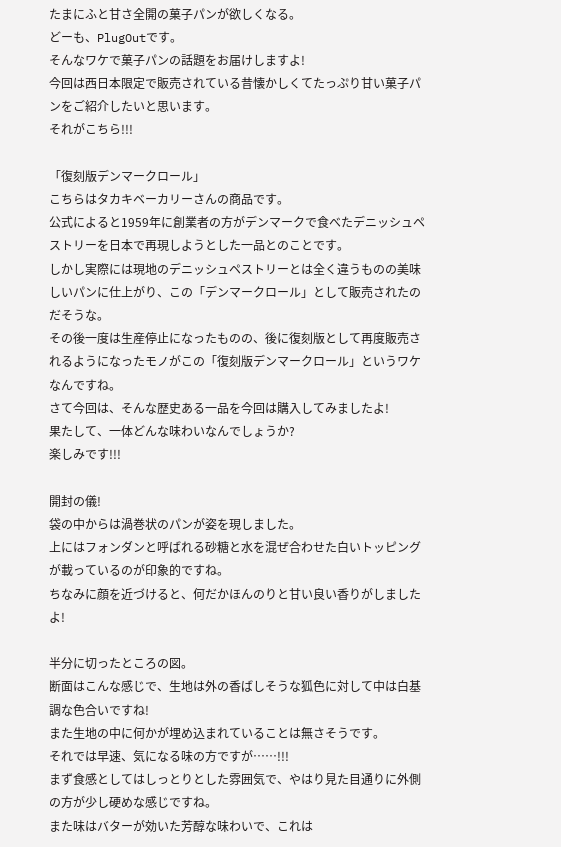たまにふと甘さ全開の菓子パンが欲しくなる。
どーも、PlugOutです。
そんなワケで菓子パンの話題をお届けしますよ!
今回は西日本限定で販売されている昔懐かしくてたっぷり甘い菓子パンをご紹介したいと思います。
それがこちら!!!

「復刻版デンマークロール」
こちらはタカキベーカリーさんの商品です。
公式によると1959年に創業者の方がデンマークで食べたデニッシュペストリーを日本で再現しようとした一品とのことです。
しかし実際には現地のデニッシュペストリーとは全く違うものの美味しいパンに仕上がり、この「デンマークロール」として販売されたのだそうな。
その後一度は生産停止になったものの、後に復刻版として再度販売されるようになったモノがこの「復刻版デンマークロール」というワケなんですね。
さて今回は、そんな歴史ある一品を今回は購入してみましたよ!
果たして、一体どんな味わいなんでしょうか?
楽しみです!!!

開封の儀!
袋の中からは渦巻状のパンが姿を現しました。
上にはフォンダンと呼ばれる砂糖と水を混ぜ合わせた白いトッピングが載っているのが印象的ですね。
ちなみに顔を近づけると、何だかほんのりと甘い良い香りがしましたよ!

半分に切ったところの図。
断面はこんな感じで、生地は外の香ばしそうな狐色に対して中は白基調な色合いですね!
また生地の中に何かが埋め込まれていることは無さそうです。
それでは早速、気になる味の方ですが……!!!
まず食感としてはしっとりとした雰囲気で、やはり見た目通りに外側の方が少し硬めな感じですね。
また味はバターが効いた芳醇な味わいで、これは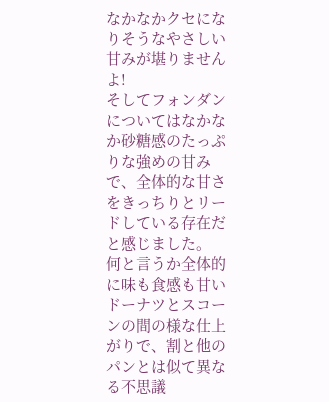なかなかクセになりそうなやさしい甘みが堪りませんよ!
そしてフォンダンについてはなかなか砂糖感のたっぷりな強めの甘みで、全体的な甘さをきっちりとリードしている存在だと感じました。
何と言うか全体的に味も食感も甘いドーナツとスコーンの間の様な仕上がりで、割と他のパンとは似て異なる不思議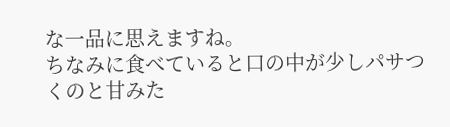な一品に思えますね。
ちなみに食べていると口の中が少しパサつくのと甘みた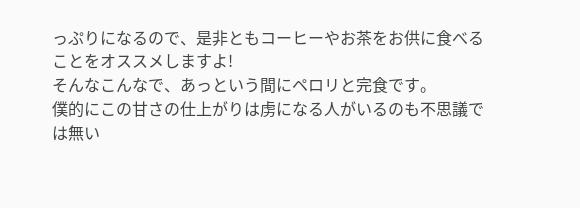っぷりになるので、是非ともコーヒーやお茶をお供に食べることをオススメしますよ!
そんなこんなで、あっという間にペロリと完食です。
僕的にこの甘さの仕上がりは虏になる人がいるのも不思議では無い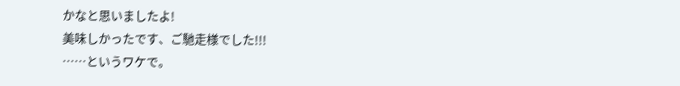かなと思いましたよ!
美味しかったです、ご馳走様でした!!!
……というワケで。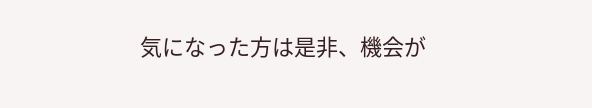気になった方は是非、機会が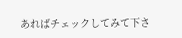あればチェックしてみて下さ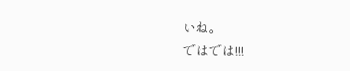いね。
ではでは!!!